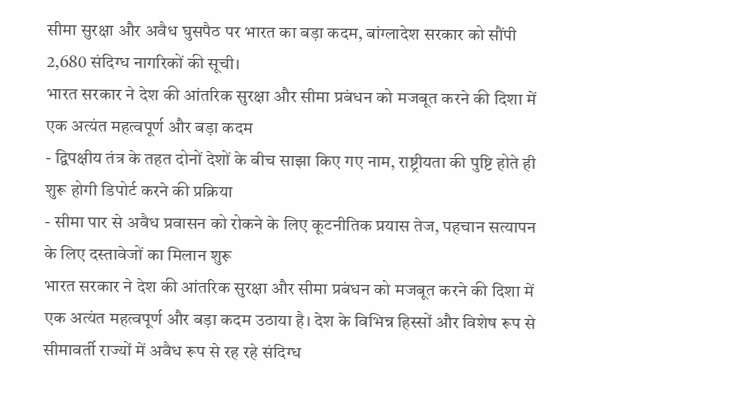सीमा सुरक्षा और अवैध घुसपैठ पर भारत का बड़ा कदम, बांग्लादेश सरकार को सौंपी 2,680 संदिग्ध नागरिकों की सूची।
भारत सरकार ने देश की आंतरिक सुरक्षा और सीमा प्रबंधन को मजबूत करने की दिशा में एक अत्यंत महत्वपूर्ण और बड़ा कदम
- द्विपक्षीय तंत्र के तहत दोनों देशों के बीच साझा किए गए नाम, राष्ट्रीयता की पुष्टि होते ही शुरू होगी डिपोर्ट करने की प्रक्रिया
- सीमा पार से अवैध प्रवासन को रोकने के लिए कूटनीतिक प्रयास तेज, पहचान सत्यापन के लिए दस्तावेजों का मिलान शुरू
भारत सरकार ने देश की आंतरिक सुरक्षा और सीमा प्रबंधन को मजबूत करने की दिशा में एक अत्यंत महत्वपूर्ण और बड़ा कदम उठाया है। देश के विभिन्न हिस्सों और विशेष रूप से सीमावर्ती राज्यों में अवैध रूप से रह रहे संदिग्ध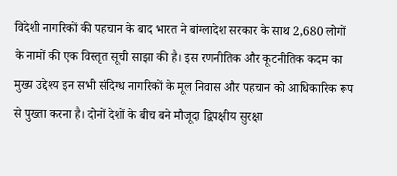विदेशी नागरिकों की पहचान के बाद भारत ने बांग्लादेश सरकार के साथ 2,680 लोगों के नामों की एक विस्तृत सूची साझा की है। इस रणनीतिक और कूटनीतिक कदम का मुख्य उद्देश्य इन सभी संदिग्ध नागरिकों के मूल निवास और पहचान को आधिकारिक रूप से पुख्ता करना है। दोनों देशों के बीच बने मौजूदा द्विपक्षीय सुरक्षा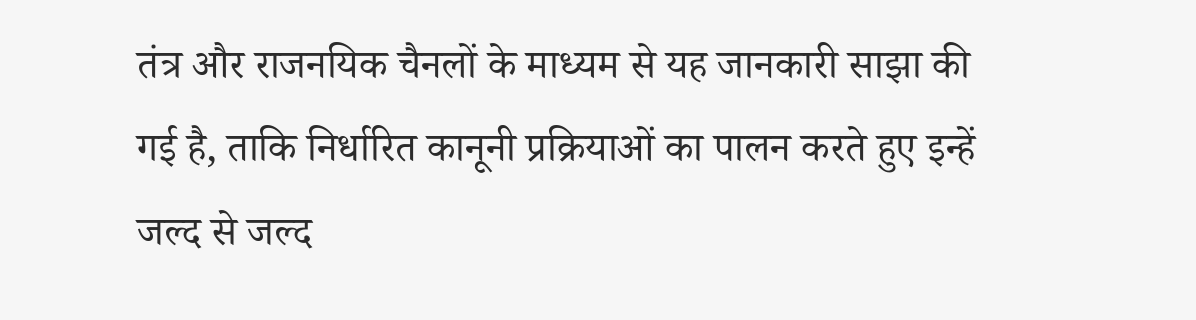तंत्र और राजनयिक चैनलों के माध्यम से यह जानकारी साझा की गई है, ताकि निर्धारित कानूनी प्रक्रियाओं का पालन करते हुए इन्हें जल्द से जल्द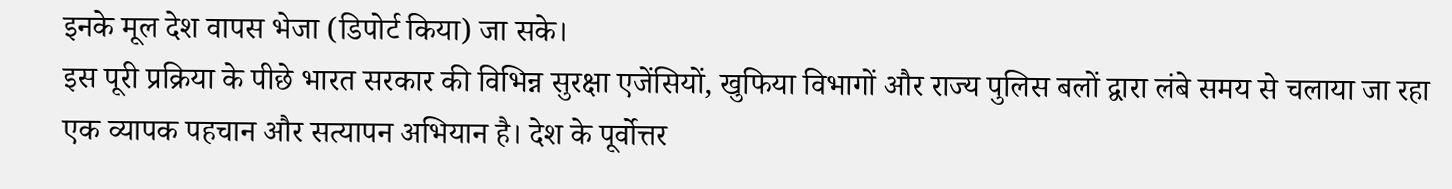इनके मूल देश वापस भेजा (डिपोर्ट किया) जा सके।
इस पूरी प्रक्रिया के पीछे भारत सरकार की विभिन्न सुरक्षा एजेंसियों, खुफिया विभागों और राज्य पुलिस बलों द्वारा लंबे समय से चलाया जा रहा एक व्यापक पहचान और सत्यापन अभियान है। देश के पूर्वोत्तर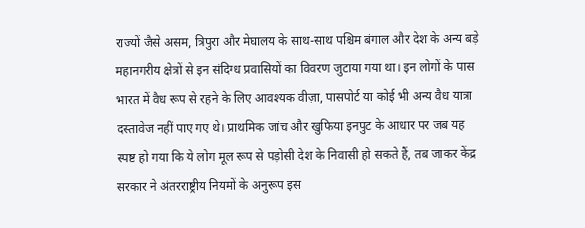राज्यों जैसे असम, त्रिपुरा और मेघालय के साथ-साथ पश्चिम बंगाल और देश के अन्य बड़े महानगरीय क्षेत्रों से इन संदिग्ध प्रवासियों का विवरण जुटाया गया था। इन लोगों के पास भारत में वैध रूप से रहने के लिए आवश्यक वीज़ा, पासपोर्ट या कोई भी अन्य वैध यात्रा दस्तावेज नहीं पाए गए थे। प्राथमिक जांच और खुफिया इनपुट के आधार पर जब यह स्पष्ट हो गया कि ये लोग मूल रूप से पड़ोसी देश के निवासी हो सकते हैं, तब जाकर केंद्र सरकार ने अंतरराष्ट्रीय नियमों के अनुरूप इस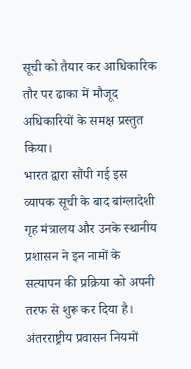सूची को तैयार कर आधिकारिक तौर पर ढाका में मौजूद अधिकारियों के समक्ष प्रस्तुत किया।
भारत द्वारा सौंपी गई इस व्यापक सूची के बाद बांग्लादेशी गृह मंत्रालय और उनके स्थानीय प्रशासन ने इन नामों के सत्यापन की प्रक्रिया को अपनी तरफ से शुरू कर दिया है। अंतरराष्ट्रीय प्रवासन नियमों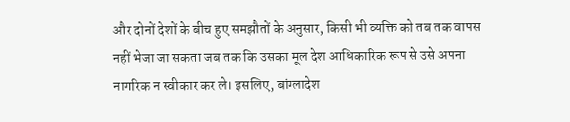और दोनों देशों के बीच हुए समझौतों के अनुसार, किसी भी व्यक्ति को तब तक वापस नहीं भेजा जा सकता जब तक कि उसका मूल देश आधिकारिक रूप से उसे अपना नागरिक न स्वीकार कर ले। इसलिए, बांग्लादेश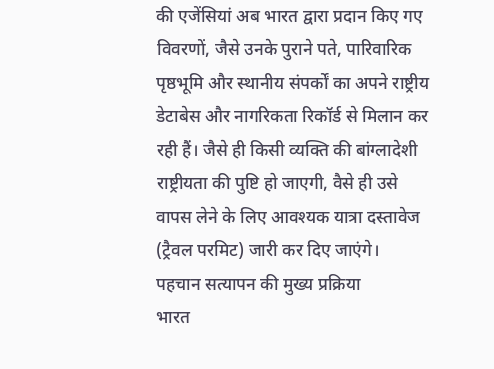की एजेंसियां अब भारत द्वारा प्रदान किए गए विवरणों, जैसे उनके पुराने पते, पारिवारिक पृष्ठभूमि और स्थानीय संपर्कों का अपने राष्ट्रीय डेटाबेस और नागरिकता रिकॉर्ड से मिलान कर रही हैं। जैसे ही किसी व्यक्ति की बांग्लादेशी राष्ट्रीयता की पुष्टि हो जाएगी, वैसे ही उसे वापस लेने के लिए आवश्यक यात्रा दस्तावेज (ट्रैवल परमिट) जारी कर दिए जाएंगे।
पहचान सत्यापन की मुख्य प्रक्रिया
भारत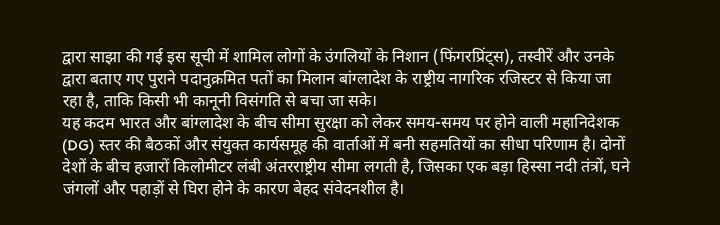द्वारा साझा की गई इस सूची में शामिल लोगों के उंगलियों के निशान (फिंगरप्रिंट्स), तस्वीरें और उनके द्वारा बताए गए पुराने पदानुक्रमित पतों का मिलान बांग्लादेश के राष्ट्रीय नागरिक रजिस्टर से किया जा रहा है, ताकि किसी भी कानूनी विसंगति से बचा जा सके।
यह कदम भारत और बांग्लादेश के बीच सीमा सुरक्षा को लेकर समय-समय पर होने वाली महानिदेशक (DG) स्तर की बैठकों और संयुक्त कार्यसमूह की वार्ताओं में बनी सहमतियों का सीधा परिणाम है। दोनों देशों के बीच हजारों किलोमीटर लंबी अंतरराष्ट्रीय सीमा लगती है, जिसका एक बड़ा हिस्सा नदी तंत्रों, घने जंगलों और पहाड़ों से घिरा होने के कारण बेहद संवेदनशील है।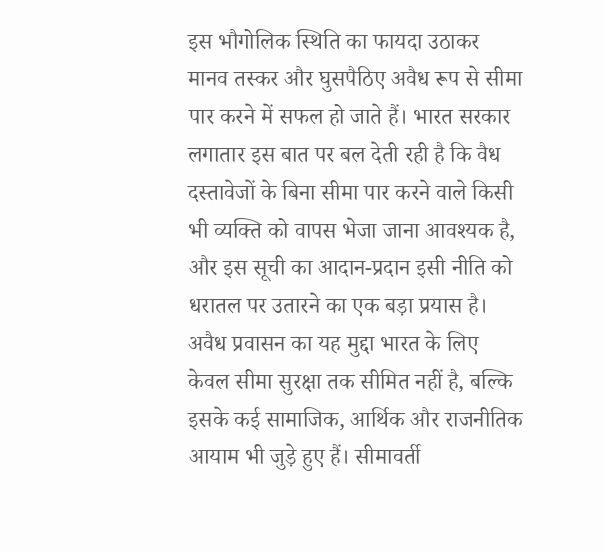इस भौगोलिक स्थिति का फायदा उठाकर मानव तस्कर और घुसपैठिए अवैध रूप से सीमा पार करने में सफल हो जाते हैं। भारत सरकार लगातार इस बात पर बल देती रही है कि वैध दस्तावेजों के बिना सीमा पार करने वाले किसी भी व्यक्ति को वापस भेजा जाना आवश्यक है, और इस सूची का आदान-प्रदान इसी नीति को धरातल पर उतारने का एक बड़ा प्रयास है।
अवैध प्रवासन का यह मुद्दा भारत के लिए केवल सीमा सुरक्षा तक सीमित नहीं है, बल्कि इसके कई सामाजिक, आर्थिक और राजनीतिक आयाम भी जुड़े हुए हैं। सीमावर्ती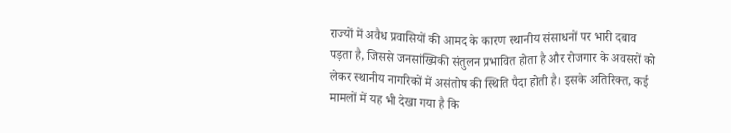राज्यों में अवैध प्रवासियों की आमद के कारण स्थानीय संसाधनों पर भारी दबाव पड़ता है, जिससे जनसांख्यिकी संतुलन प्रभावित होता है और रोजगार के अवसरों को लेकर स्थानीय नागरिकों में असंतोष की स्थिति पैदा होती है। इसके अतिरिक्त, कई मामलों में यह भी देखा गया है कि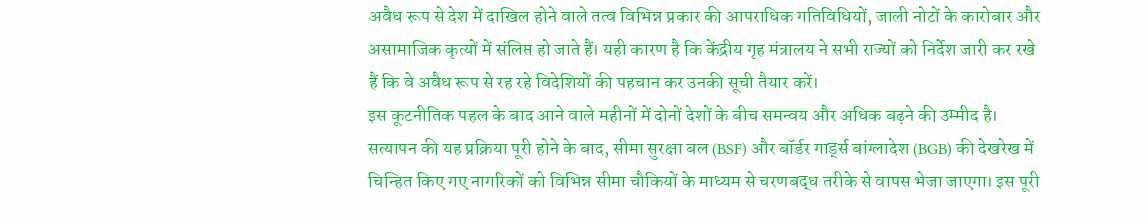अवैध रूप से देश में दाखिल होने वाले तत्व विभिन्न प्रकार की आपराधिक गतिविधियों, जाली नोटों के कारोबार और असामाजिक कृत्यों में संलिप्त हो जाते हैं। यही कारण है कि केंद्रीय गृह मंत्रालय ने सभी राज्यों को निर्देश जारी कर रखे हैं कि वे अवैध रूप से रह रहे विदेशियों की पहचान कर उनकी सूची तैयार करें।
इस कूटनीतिक पहल के बाद आने वाले महीनों में दोनों देशों के बीच समन्वय और अधिक बढ़ने की उम्मीद है। सत्यापन की यह प्रक्रिया पूरी होने के बाद, सीमा सुरक्षा बल (BSF) और बॉर्डर गार्ड्स बांग्लादेश (BGB) की देखरेख में चिन्हित किए गए नागरिकों को विभिन्न सीमा चौकियों के माध्यम से चरणबद्ध तरीके से वापस भेजा जाएगा। इस पूरी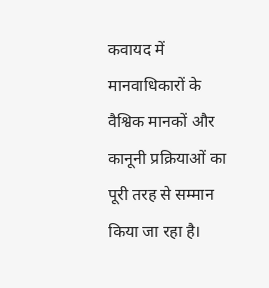कवायद में मानवाधिकारों के वैश्विक मानकों और कानूनी प्रक्रियाओं का पूरी तरह से सम्मान किया जा रहा है।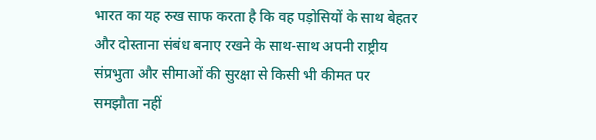भारत का यह रुख साफ करता है कि वह पड़ोसियों के साथ बेहतर और दोस्ताना संबंध बनाए रखने के साथ-साथ अपनी राष्ट्रीय संप्रभुता और सीमाओं की सुरक्षा से किसी भी कीमत पर समझौता नहीं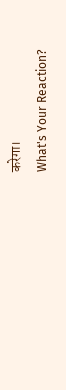करेगा।
What's Your Reaction?